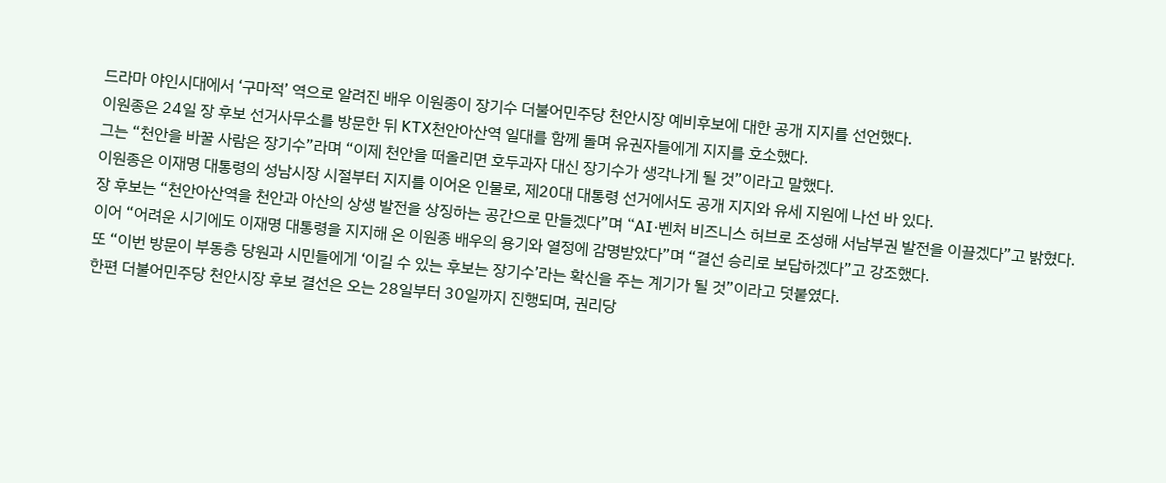드라마 야인시대에서 ‘구마적’ 역으로 알려진 배우 이원종이 장기수 더불어민주당 천안시장 예비후보에 대한 공개 지지를 선언했다.
이원종은 24일 장 후보 선거사무소를 방문한 뒤 KTX천안아산역 일대를 함께 돌며 유권자들에게 지지를 호소했다.
그는 “천안을 바꿀 사람은 장기수”라며 “이제 천안을 떠올리면 호두과자 대신 장기수가 생각나게 될 것”이라고 말했다.
이원종은 이재명 대통령의 성남시장 시절부터 지지를 이어온 인물로, 제20대 대통령 선거에서도 공개 지지와 유세 지원에 나선 바 있다.
장 후보는 “천안아산역을 천안과 아산의 상생 발전을 상징하는 공간으로 만들겠다”며 “AI·벤처 비즈니스 허브로 조성해 서남부권 발전을 이끌겠다”고 밝혔다.
이어 “어려운 시기에도 이재명 대통령을 지지해 온 이원종 배우의 용기와 열정에 감명받았다”며 “결선 승리로 보답하겠다”고 강조했다.
또 “이번 방문이 부동층 당원과 시민들에게 ‘이길 수 있는 후보는 장기수’라는 확신을 주는 계기가 될 것”이라고 덧붙였다.
한편 더불어민주당 천안시장 후보 결선은 오는 28일부터 30일까지 진행되며, 권리당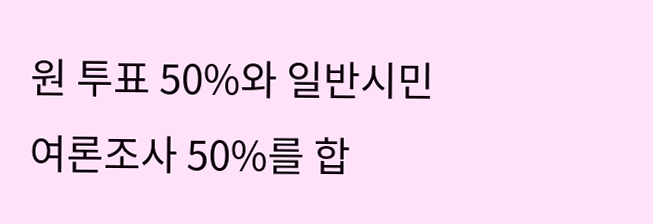원 투표 50%와 일반시민 여론조사 50%를 합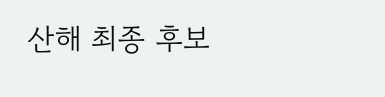산해 최종 후보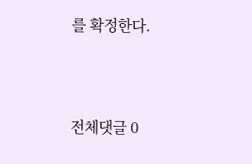를 확정한다.




전체댓글 0